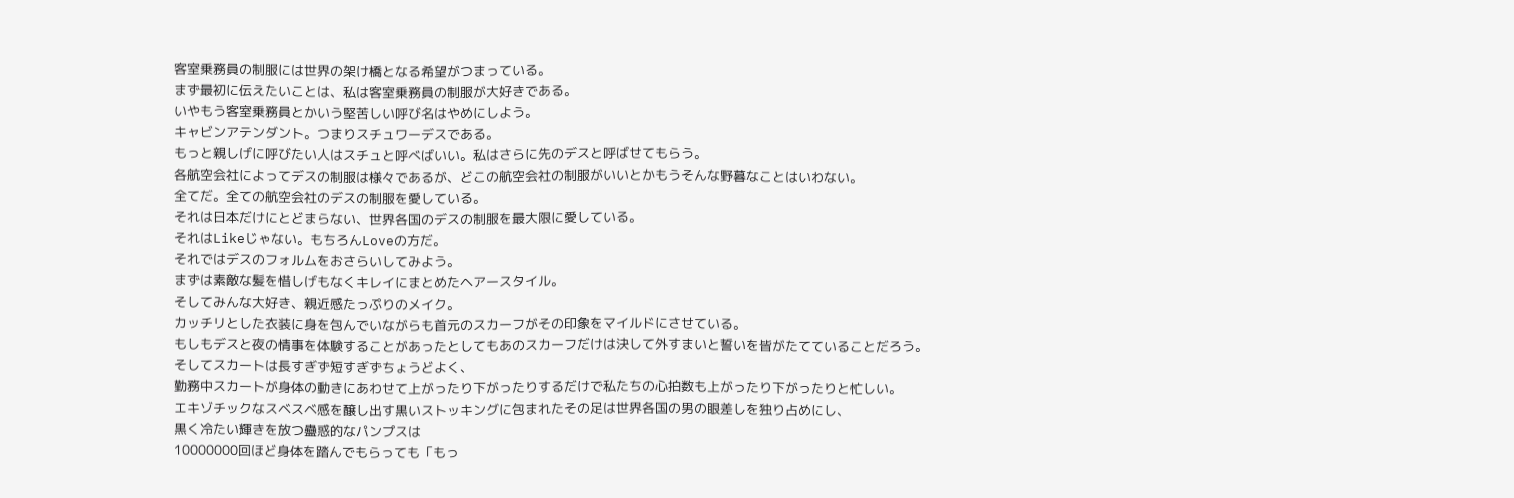客室乗務員の制服には世界の架け橋となる希望がつまっている。
まず最初に伝えたいことは、私は客室乗務員の制服が大好きである。
いやもう客室乗務員とかいう堅苦しい呼び名はやめにしよう。
キャビンアテンダント。つまりスチュワーデスである。
もっと親しげに呼びたい人はスチュと呼べばいい。私はさらに先のデスと呼ばせてもらう。
各航空会社によってデスの制服は様々であるが、どこの航空会社の制服がいいとかもうそんな野暮なことはいわない。
全てだ。全ての航空会社のデスの制服を愛している。
それは日本だけにとどまらない、世界各国のデスの制服を最大限に愛している。
それはLikeじゃない。もちろんLoveの方だ。
それではデスのフォルムをおさらいしてみよう。
まずは素敵な髪を惜しげもなくキレイにまとめたヘアースタイル。
そしてみんな大好き、親近感たっぷりのメイク。
カッチリとした衣装に身を包んでいながらも首元のスカーフがその印象をマイルドにさせている。
もしもデスと夜の情事を体験することがあったとしてもあのスカーフだけは決して外すまいと誓いを皆がたてていることだろう。
そしてスカートは長すぎず短すぎずちょうどよく、
勤務中スカートが身体の動きにあわせて上がったり下がったりするだけで私たちの心拍数も上がったり下がったりと忙しい。
エキゾチックなスベスベ感を醸し出す黒いストッキングに包まれたその足は世界各国の男の眼差しを独り占めにし、
黒く冷たい輝きを放つ蠱惑的なパンプスは
10000000回ほど身体を踏んでもらっても「もっ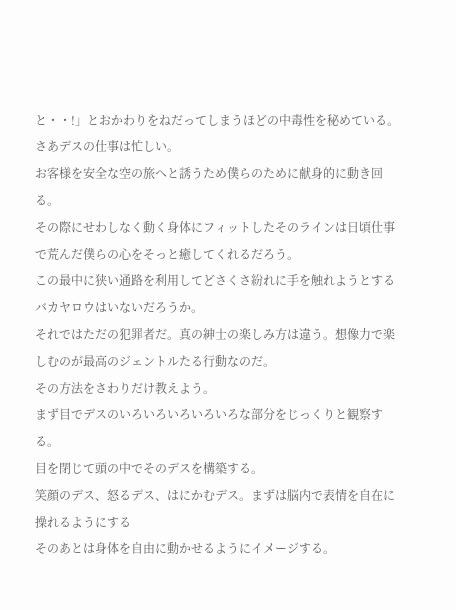と・・!」とおかわりをねだってしまうほどの中毒性を秘めている。
さあデスの仕事は忙しい。
お客様を安全な空の旅へと誘うため僕らのために献身的に動き回る。
その際にせわしなく動く身体にフィットしたそのラインは日頃仕事で荒んだ僕らの心をそっと癒してくれるだろう。
この最中に狭い通路を利用してどさくさ紛れに手を触れようとするバカヤロウはいないだろうか。
それではただの犯罪者だ。真の紳士の楽しみ方は違う。想像力で楽しむのが最高のジェントルたる行動なのだ。
その方法をさわりだけ教えよう。
まず目でデスのいろいろいろいろいろな部分をじっくりと観察する。
目を閉じて頭の中でそのデスを構築する。
笑顔のデス、怒るデス、はにかむデス。まずは脳内で表情を自在に操れるようにする
そのあとは身体を自由に動かせるようにイメージする。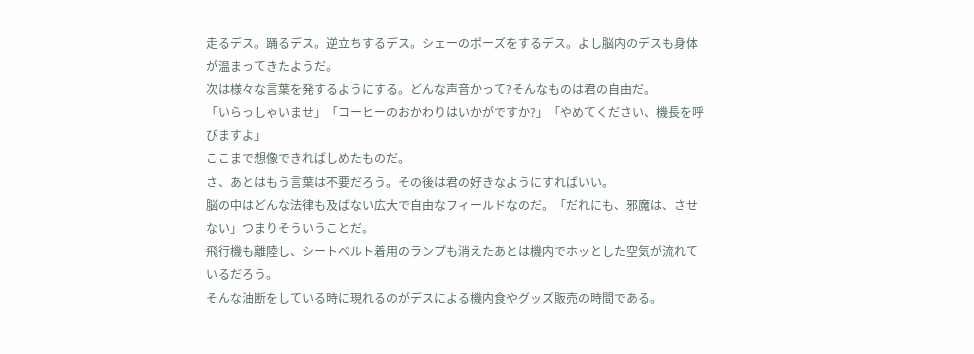走るデス。踊るデス。逆立ちするデス。シェーのポーズをするデス。よし脳内のデスも身体が温まってきたようだ。
次は様々な言葉を発するようにする。どんな声音かって?そんなものは君の自由だ。
「いらっしゃいませ」「コーヒーのおかわりはいかがですか?」「やめてください、機長を呼びますよ」
ここまで想像できればしめたものだ。
さ、あとはもう言葉は不要だろう。その後は君の好きなようにすればいい。
脳の中はどんな法律も及ばない広大で自由なフィールドなのだ。「だれにも、邪魔は、させない」つまりそういうことだ。
飛行機も離陸し、シートベルト着用のランプも消えたあとは機内でホッとした空気が流れているだろう。
そんな油断をしている時に現れるのがデスによる機内食やグッズ販売の時間である。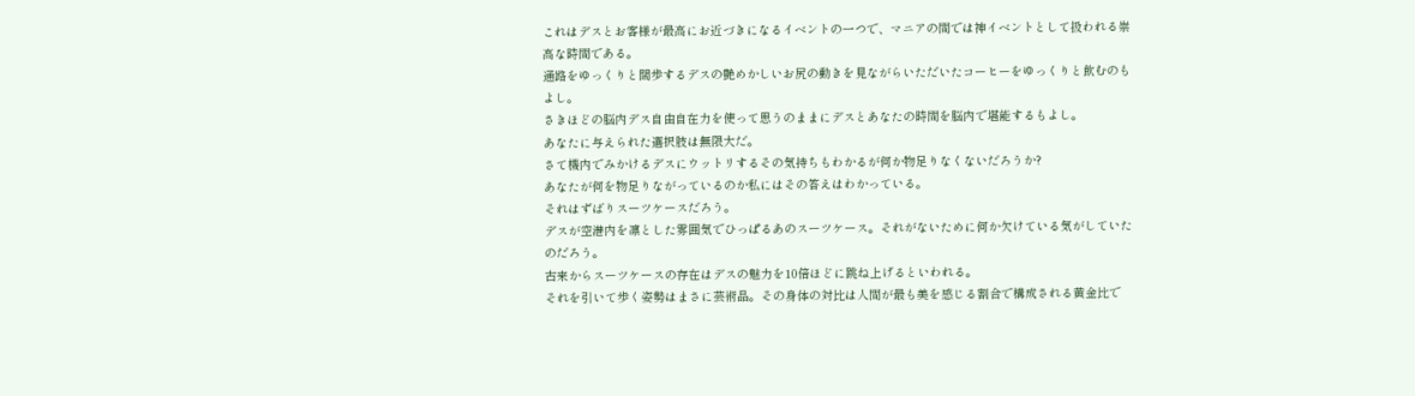これはデスとお客様が最高にお近づきになるイベントの一つで、マニアの間では神イベントとして扱われる崇高な時間である。
通路をゆっくりと闊歩するデスの艶めかしいお尻の動きを見ながらいただいたコーヒーをゆっくりと飲むのもよし。
さきほどの脳内デス自由自在力を使って思うのままにデスとあなたの時間を脳内で堪能するもよし。
あなたに与えられた選択肢は無限大だ。
さて機内でみかけるデスにウットリするその気持ちもわかるが何か物足りなくないだろうか?
あなたが何を物足りながっているのか私にはその答えはわかっている。
それはずばりスーツケースだろう。
デスが空港内を凛とした雰囲気でひっぱるあのスーツケース。それがないために何か欠けている気がしていたのだろう。
古来からスーツケースの存在はデスの魅力を10倍ほどに跳ね上げるといわれる。
それを引いて歩く姿勢はまさに芸術品。その身体の対比は人間が最も美を感じる割合で構成される黄金比で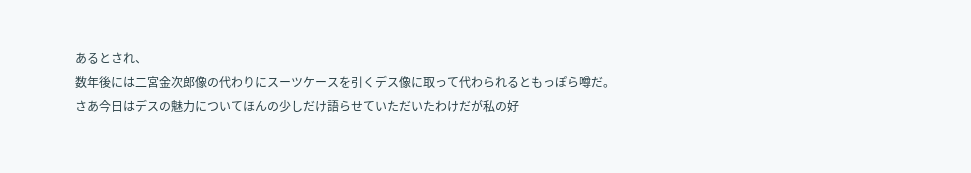あるとされ、
数年後には二宮金次郎像の代わりにスーツケースを引くデス像に取って代わられるともっぽら噂だ。
さあ今日はデスの魅力についてほんの少しだけ語らせていただいたわけだが私の好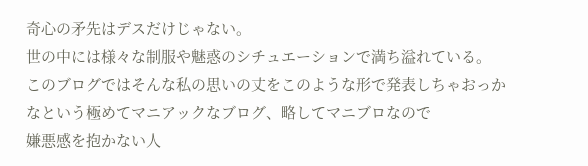奇心の矛先はデスだけじゃない。
世の中には様々な制服や魅惑のシチュエーションで満ち溢れている。
このブログではそんな私の思いの丈をこのような形で発表しちゃおっかなという極めてマニアックなブログ、略してマニブロなので
嫌悪感を抱かない人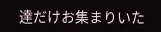達だけお集まりいた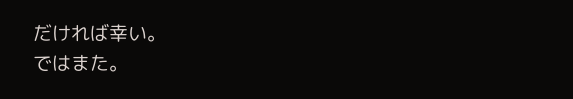だければ幸い。
ではまた。